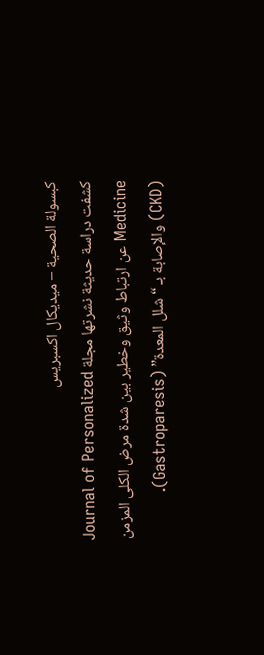كبسولة الصحية – ميديكال اكسبريس
كشفت دراسة حديثة نشرتها مجلة Journal of Personalized Medicine عن ارتباط وثيق وخطير بين شدة مرض الكلى المزمن (CKD) والإصابة بـ “شلل المعدة” (Gastroparesis).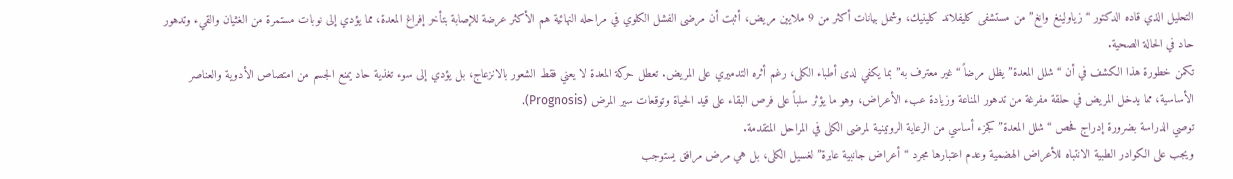التحليل الذي قاده الدكتور “زياولينغ وانغ” من مستشفى كليفلاند كلينيك، وشمل بيانات أكثر من 9 ملايين مريض، أثبت أن مرضى الفشل الكلوي في مراحله النهائية هم الأكثر عرضة للإصابة بتأخر إفراغ المعدة، مما يؤدي إلى نوبات مستمرة من الغثيان والقيء وتدهور حاد في الحالة الصحية.
تكمن خطورة هذا الكشف في أن “شلل المعدة” يظل مرضاً “غير معترف به” بما يكفي لدى أطباء الكلى، رغم أثره التدميري على المريض. تعطل حركة المعدة لا يعني فقط الشعور بالانزعاج، بل يؤدي إلى سوء تغذية حاد يمنع الجسم من امتصاص الأدوية والعناصر الأساسية، مما يدخل المريض في حلقة مفرغة من تدهور المناعة وزيادة عبء الأعراض، وهو ما يؤثر سلباً على فرص البقاء على قيد الحياة وتوقعات سير المرض (Prognosis).
توصي الدراسة بضرورة إدراج فحص “شلل المعدة” كجزء أساسي من الرعاية الروتينية لمرضى الكلى في المراحل المتقدمة.
ويجب على الكوادر الطبية الانتباه للأعراض الهضمية وعدم اعتبارها مجرد “أعراض جانبية عابرة” لغسيل الكلى، بل هي مرض مرافق يستوجب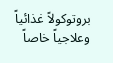بروتوكولاً غذائياً وعلاجياً خاصاً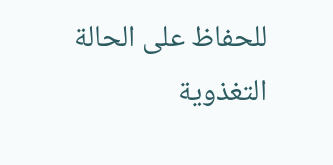للحفاظ على الحالة التغذوية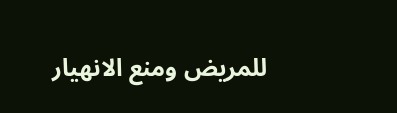للمريض ومنع الانهيار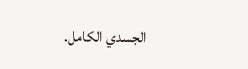الجسدي الكامل.